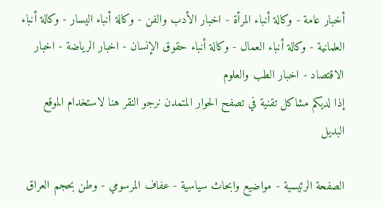أخبار عامة - وكالة أنباء المرأة - اخبار الأدب والفن - وكالة أنباء اليسار - وكالة أنباء العلمانية - وكالة أنباء العمال - وكالة أنباء حقوق الإنسان - اخبار الرياضة - اخبار الاقتصاد - اخبار الطب والعلوم
إذا لديكم مشاكل تقنية في تصفح الحوار المتمدن نرجو النقر هنا لاستخدام الموقع البديل

الصفحة الرئيسية - مواضيع وابحاث سياسية - عفاف المرسومي - وطن بحجم العراق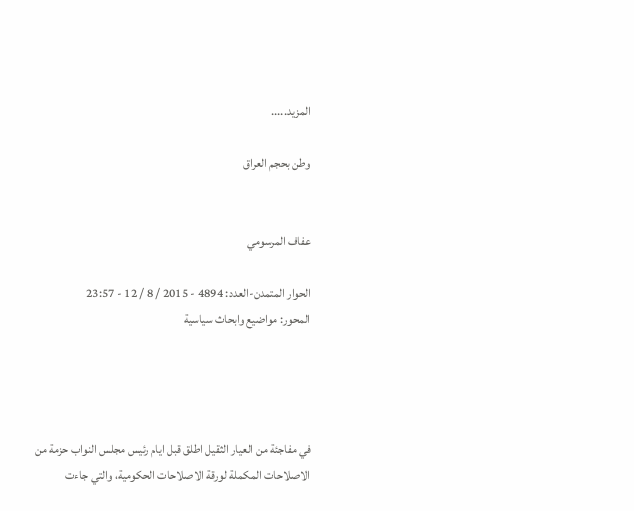المزيد.....

وطن بحجم العراق


عفاف المرسومي

الحوار المتمدن-العدد: 4894 - 2015 / 8 / 12 - 23:57
المحور: مواضيع وابحاث سياسية




في مفاجئة من العيار الثقيل اطلق قبل ايام رئيس مجلس النواب حزمة من الاصلاحات المكملة لورقة الاصلاحات الحكومية، والتي جاءت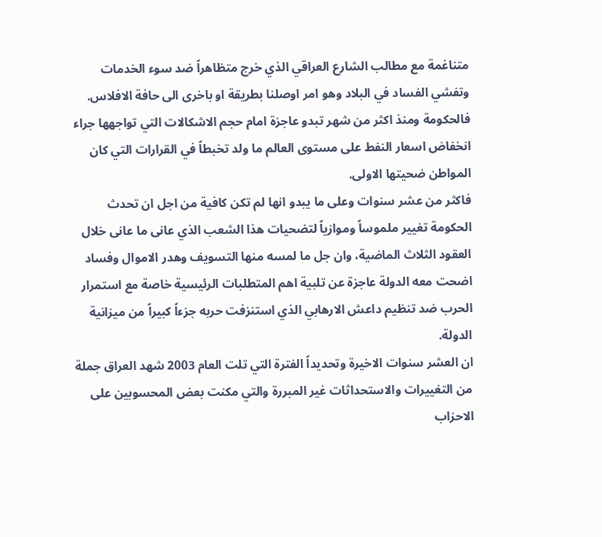متناغمة مع مطالب الشارع العراقي الذي خرج متظاهراً ضد سوء الخدمات وتفشي الفساد في البلاد وهو امر اوصلنا بطريقة او باخرى الى حافة الافلاس.
فالحكومة ومنذ اكثر من شهر تبدو عاجزة امام حجم الاشكالات التي تواجهها جراء انخفاض اسعار النفط على مستوى العالم ما ولد تخبطاً في القرارات التي كان المواطن ضحيتها الاولى.
فاكثر من عشر سنوات وعلى ما يبدو انها لم تكن كافية من اجل ان تحدث الحكومة تغيير ملموساً وموازياً لتضحيات هذا الشعب الذي عانى ما عانى خلال العقود الثلاث الماضية، وان جل ما لمسه منها التسويف وهدر الاموال وفساد اضحت معه الدولة عاجزة عن تلبية اهم المتطلبات الرئيسية خاصة مع استمرار الحرب ضد تنظيم داعش الارهابي الذي استنزفت حربه جزءاً كبيراً من ميزانية الدولة.
ان العشر سنوات الاخيرة وتحديداً الفترة التي تلت العام 2003 شهد العراق جملة من التغييرات والاستحداثات غير المبررة والتي مكنت بعض المحسوبين على الاحزاب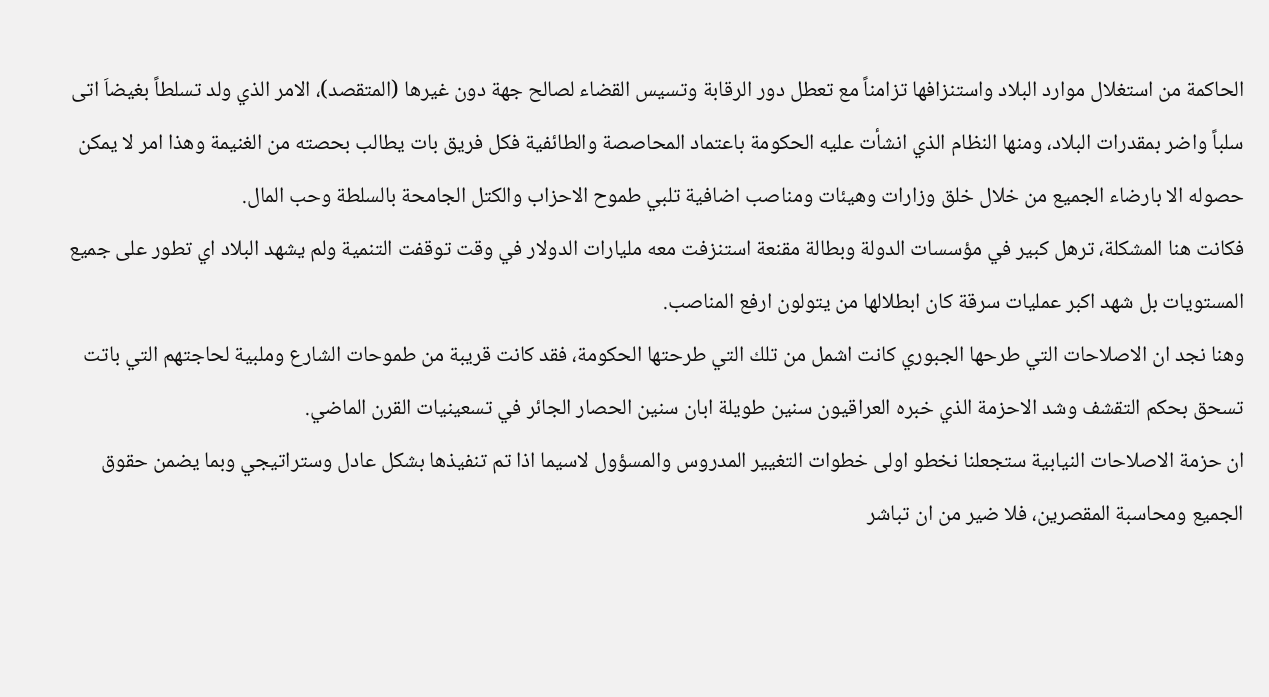الحاكمة من استغلال موارد البلاد واستنزافها تزامناً مع تعطل دور الرقابة وتسيس القضاء لصالح جهة دون غيرها (المتقصد)، الامر الذي ولد تسلطاً بغيضاَ اتى سلباً واضر بمقدرات البلاد، ومنها النظام الذي انشأت عليه الحكومة باعتماد المحاصصة والطائفية فكل فريق بات يطالب بحصته من الغنيمة وهذا امر لا يمكن حصوله الا بارضاء الجميع من خلال خلق وزارات وهيئات ومناصب اضافية تلبي طموح الاحزاب والكتل الجامحة بالسلطة وحب المال.
فكانت هنا المشكلة، ترهل كبير في مؤسسات الدولة وبطالة مقنعة استنزفت معه مليارات الدولار في وقت توقفت التنمية ولم يشهد البلاد اي تطور على جميع المستويات بل شهد اكبر عمليات سرقة كان ابطلالها من يتولون ارفع المناصب.
وهنا نجد ان الاصلاحات التي طرحها الجبوري كانت اشمل من تلك التي طرحتها الحكومة، فقد كانت قريبة من طموحات الشارع وملبية لحاجتهم التي باتت تسحق بحكم التقشف وشد الاحزمة الذي خبره العراقيون سنين طويلة ابان سنين الحصار الجائر في تسعينيات القرن الماضي.
ان حزمة الاصلاحات النيابية ستجعلنا نخطو اولى خطوات التغيير المدروس والمسؤول لاسيما اذا تم تنفيذها بشكل عادل وستراتيجي وبما يضمن حقوق الجميع ومحاسبة المقصرين، فلا ضير من ان تباشر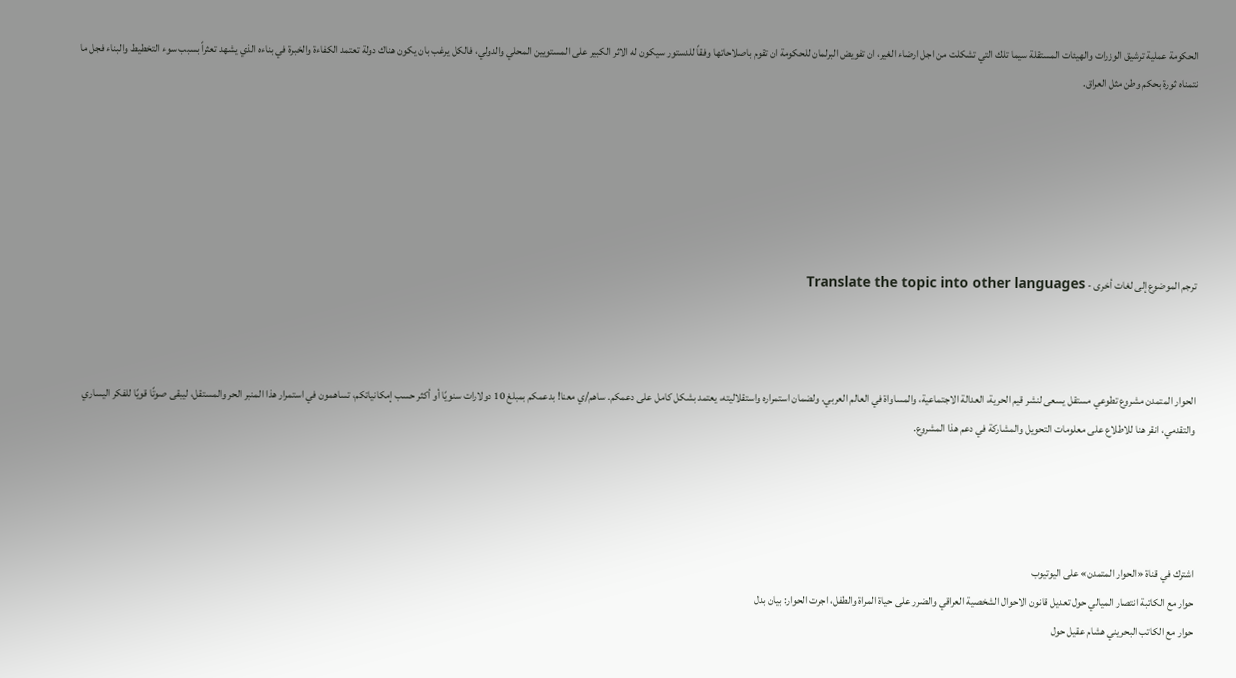الحكومة عملية ترشيق الوزرات والهيئات المستقلة سيما تلك التي تشكلت من اجل ارضاء الغير، ان تفويض البرلمان للحكومة ان تقوم باصلاحاتها وفقاً للدستور سيكون له الاثر الكبير على المستويين المحلي والدولي، فالكل يرغب بان يكون هناك دولة تعتمد الكفاءة والخبرة في بناءه الذي يشهد تعثراً بسبب سوء التخطيط والبناء فجل ما نتمناه ثورة بحكم وطن مثل العراق.






ترجم الموضوع إلى لغات أخرى - Translate the topic into other languages



الحوار المتمدن مشروع تطوعي مستقل يسعى لنشر قيم الحرية، العدالة الاجتماعية، والمساواة في العالم العربي. ولضمان استمراره واستقلاليته، يعتمد بشكل كامل على دعمكم. ساهم/ي معنا! بدعمكم بمبلغ 10 دولارات سنويًا أو أكثر حسب إمكانياتكم، تساهمون في استمرار هذا المنبر الحر والمستقل، ليبقى صوتًا قويًا للفكر اليساري والتقدمي، انقر هنا للاطلاع على معلومات التحويل والمشاركة في دعم هذا المشروع.




اشترك في قناة «الحوار المتمدن» على اليوتيوب
حوار مع الكاتبة انتصار الميالي حول تعديل قانون الاحوال الشخصية العراقي والضرر على حياة المراة والطفل، اجرت الحوار: بيان بدل
حوار مع الكاتب البحريني هشام عقيل حول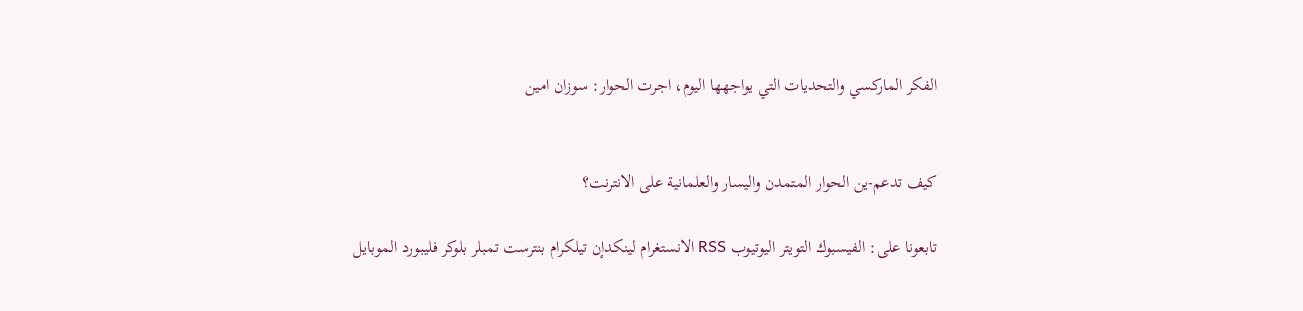الفكر الماركسي والتحديات التي يواجهها اليوم، اجرت الحوار: سوزان امين


كيف تدعم-ين الحوار المتمدن واليسار والعلمانية على الانترنت؟

تابعونا على: الفيسبوك التويتر اليوتيوب RSS الانستغرام لينكدإن تيلكرام بنترست تمبلر بلوكر فليبورد الموبايل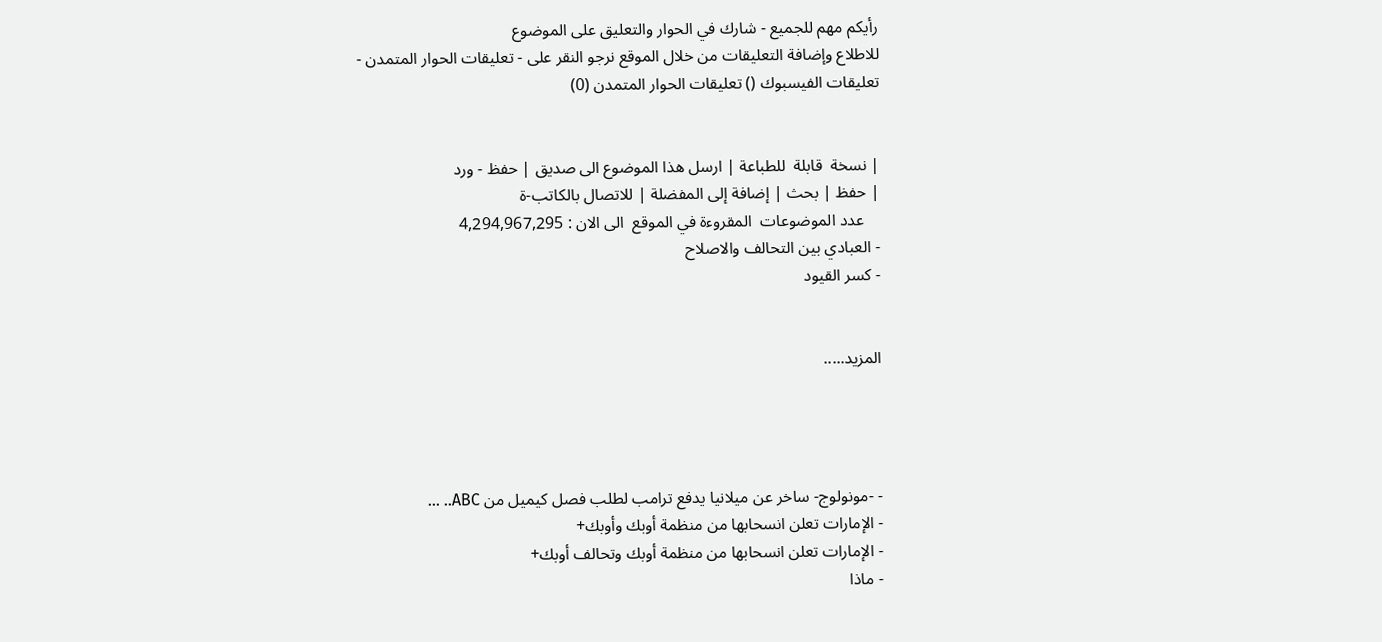رأيكم مهم للجميع - شارك في الحوار والتعليق على الموضوع
للاطلاع وإضافة التعليقات من خلال الموقع نرجو النقر على - تعليقات الحوار المتمدن -
تعليقات الفيسبوك () تعليقات الحوار المتمدن (0)


| نسخة  قابلة  للطباعة | ارسل هذا الموضوع الى صديق | حفظ - ورد
| حفظ | بحث | إضافة إلى المفضلة | للاتصال بالكاتب-ة
    عدد الموضوعات  المقروءة في الموقع  الى الان : 4,294,967,295
- العبادي بين التحالف والاصلاح
- كسر القيود


المزيد.....




- -مونولوج- ساخر عن ميلانيا يدفع ترامب لطلب فصل كيميل من ABC.. ...
- الإمارات تعلن انسحابها من منظمة أوبك وأوبك+
- الإمارات تعلن انسحابها من منظمة أوبك وتحالف أوبك+
- ماذا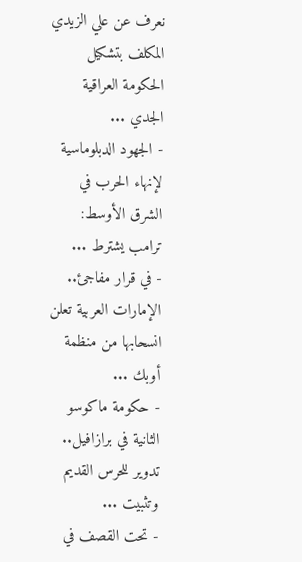نعرف عن علي الزيدي المكلف بتشكيل الحكومة العراقية الجدي ...
- الجهود الدبلوماسية لإنهاء الحرب في الشرق الأوسط: ترامب يشترط ...
- في قرار مفاجئ.. الإمارات العربية تعلن انسحابها من منظمة أوبك ...
- حكومة ماكوسو الثانية في برازافيل.. تدوير للحرس القديم وتثبيت ...
- تحت القصف في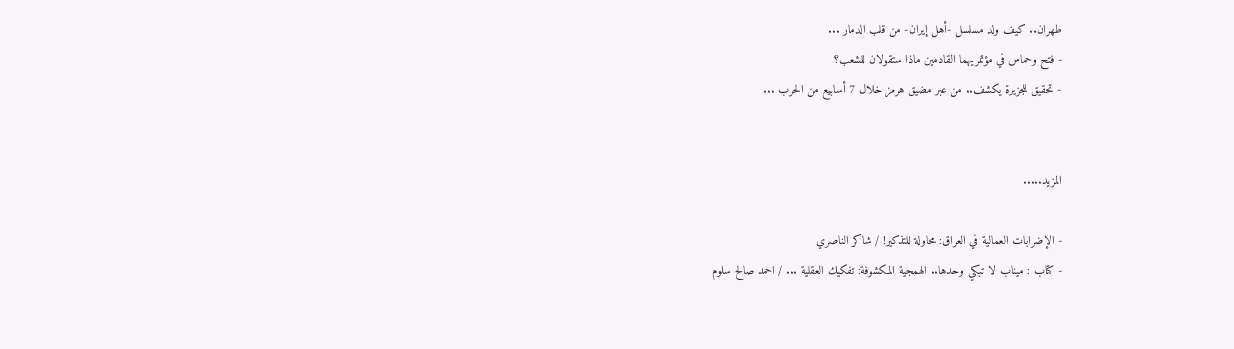طهران.. كيف ولد مسلسل -أهل إيران- من قلب الدمار ...
- فتح وحماس في مؤتمريهما القادمين ماذا ستقولان للشعب؟
- تحقيق للجزيرة يكشف.. من عبر مضيق هرمز خلال 7 أسابيع من الحرب ...


المزيد.....

- الإضرابات العمالية في العراق: محاولة للتذكير! / شاكر الناصري
- كتاب : ميناب لا تبكي وحدها.. الهمجية المكشوفة: تفكيك العقلية ... / احمد صالح سلوم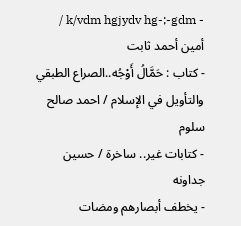- k/vdm hgjydv hg-;-gdm / أمين أحمد ثابت
- كتاب : حَمَّالُ أَوْجُه..الصراع الطبقي والتأويل في الإسلام / احمد صالح سلوم
- كتابات غير.. ساخرة / حسين جداونه
- يخطف أبصارهم ومضات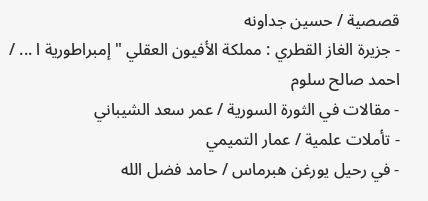قصصية / حسين جداونه
- جزيرة الغاز القطري : مملكة الأفيون العقلي " إمبراطورية ا ... / احمد صالح سلوم
- مقالات في الثورة السورية / عمر سعد الشيباني
- تأملات علمية / عمار التميمي
- في رحيل يورغن هبرماس / حامد فضل الله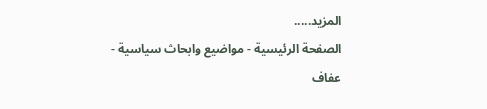المزيد.....
الصفحة الرئيسية - مواضيع وابحاث سياسية - عفاف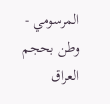المرسومي - وطن بحجم العراق